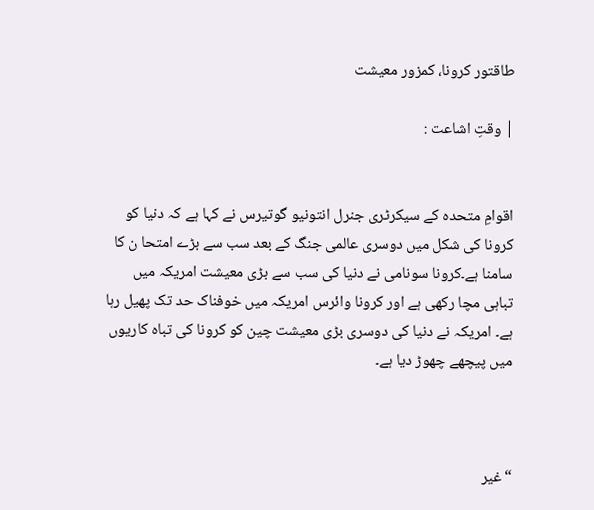طاقتور کرونا، کمزور معیشت

| وقتِ اشاعت :


اقوامِ متحدہ کے سیکرٹری جنرل انتونیو گوتیرس نے کہا ہے کہ دنیا کو کرونا کی شکل میں دوسری عالمی جنگ کے بعد سب سے بڑے امتحا ن کا سامنا ہے۔کرونا سونامی نے دنیا کی سب سے بڑی معیشت امریکہ میں تباہی مچا رکھی ہے اور کرونا وائرس امریکہ میں خوفناک حد تک پھیل رہا ہے۔ امریکہ نے دنیا کی دوسری بڑی معیشت چین کو کرونا کی تباہ کاریوں میں پیچھے چھوڑ دیا ہے۔



“غیر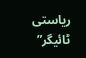ریاستی ٹائیگر”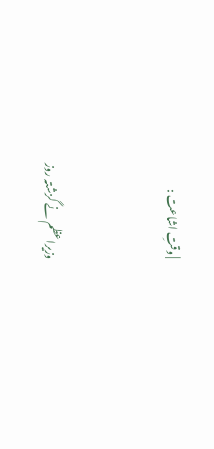| وقتِ اشاعت :


وزیراعظم نے گزشتہ روز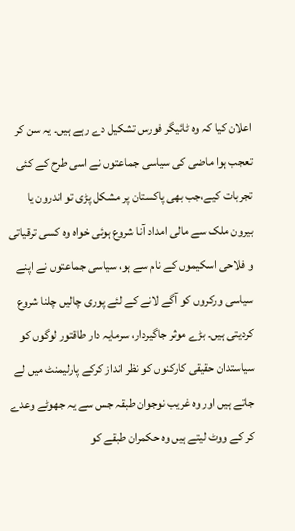اعلان کیا کہ وہ ٹائیگر فورس تشکیل دے رہے ہیں۔ یہ سن کر تعجب ہوا ماضی کی سیاسی جماعتوں نے اسی طرح کے کئی تجربات کیے،جب بھی پاکستان پر مشکل پڑی تو اندرون یا بیرون ملک سے مالی امداد آنا شروع ہوئی خواہ وہ کسی ترقیاتی و فلاحی اسکیموں کے نام سے ہو، سیاسی جماعتوں نے اپنے سیاسی ورکروں کو آگے لانے کے لئے پوری چالیں چلنا شروع کردیتی ہیں۔ بڑے موثر جاگیردار، سرمایہ دار طاقتور لوگوں کو سیاستدان حقیقی کارکنوں کو نظر انداز کرکے پارلیمنٹ میں لے جاتے ہیں اور وہ غریب نوجوان طبقہ جس سے یہ جھوٹے وعدے کر کے ووٹ لیتے ہیں وہ حکمران طبقے کو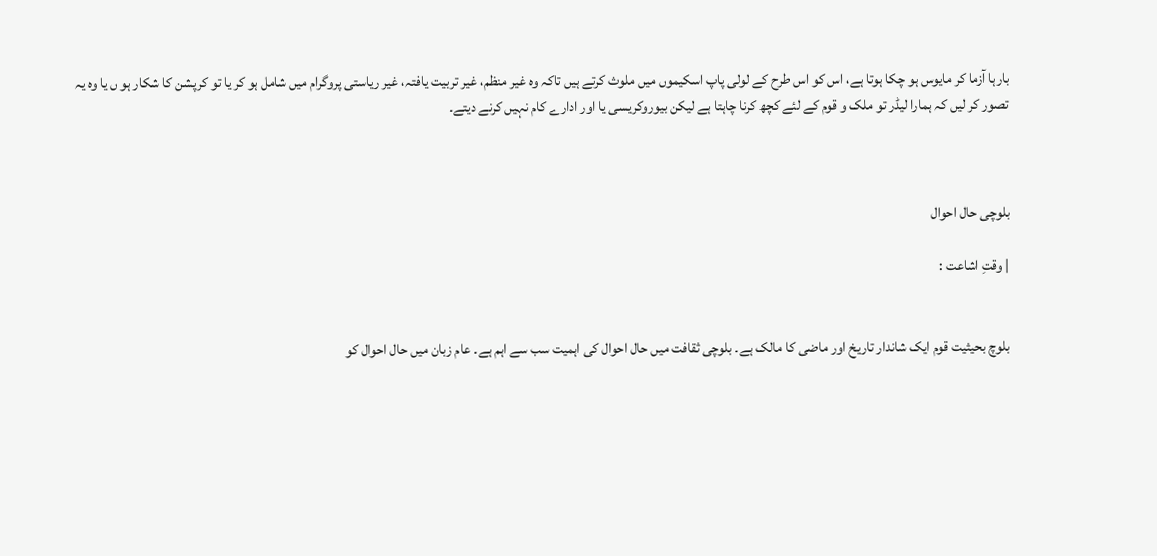بارہا آزما کر مایوس ہو چکا ہوتا ہے، اس کو اس طرح کے لولی پاپ اسکیموں میں ملوث کرتے ہیں تاکہ وہ غیر منظم، غیر تربیت یافتہ، غیر ریاستی پروگرام میں شامل ہو کر یا تو کرپشن کا شکار ہو ں یا وہ یہ تصور کر لیں کہ ہمارا لیڈر تو ملک و قوم کے لئے کچھ کرنا چاہتا ہے لیکن بیوروکریسی یا اور ادارے کام نہیں کرنے دیتے۔



بلوچی حال احوال

| وقتِ اشاعت :


بلوچ بحیثیت قوم ایک شاندار تاریخ اور ماضی کا مالک ہے۔ بلوچی ثقافت میں حال احوال کی اہمیت سب سے اہم ہے۔ عام زبان میں حال احوال کو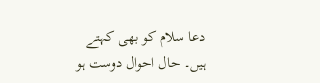دعا سلام کو بھی کہتے ہیں۔ حال احوال دوست ہو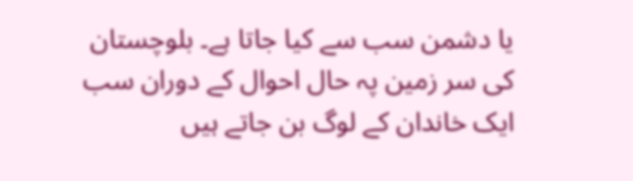یا دشمن سب سے کیا جاتا ہے۔ بلوچستان کی سر زمین پہ حال احوال کے دوران سب ایک خاندان کے لوگ بن جاتے ہیں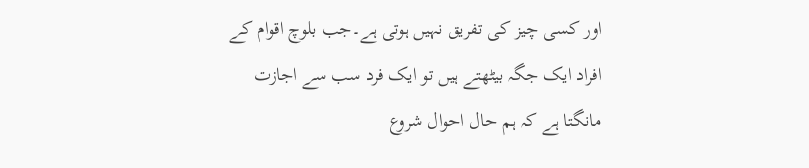اور کسی چیز کی تفریق نہیں ہوتی ہے۔جب بلوچ اقوام کے افراد ایک جگہ بیٹھتے ہیں تو ایک فرد سب سے اجازت مانگتا ہے کہ ہم حال احوال شروع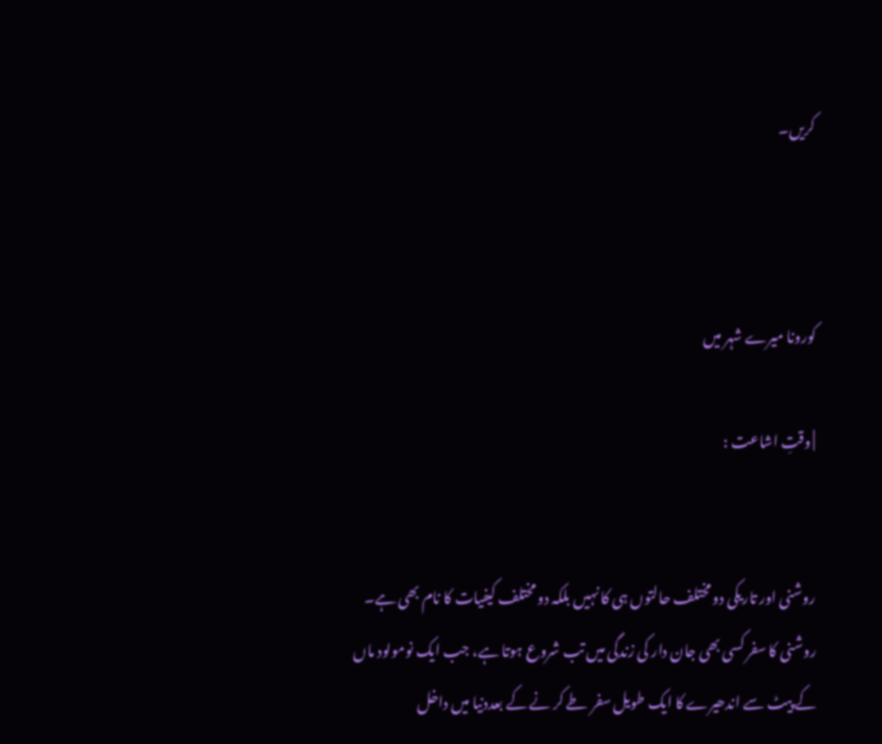کریں۔



کورونا میرے شہر میں

| وقتِ اشاعت :


روشنی اور تاریکی دو مختلف حالتوں ہی کا نہیں بلکہ دو مختلف کیفیات کا نام بھی ہے۔ روشنی کا سفر کسی بھی جان دار کی زندگی میں تب شروع ہوتا ہے، جب ایک نومولود ماں کے پیٹ سے اندھیرے کا ایک طویل سفر طے کر نے کے بعددنیا میں داخل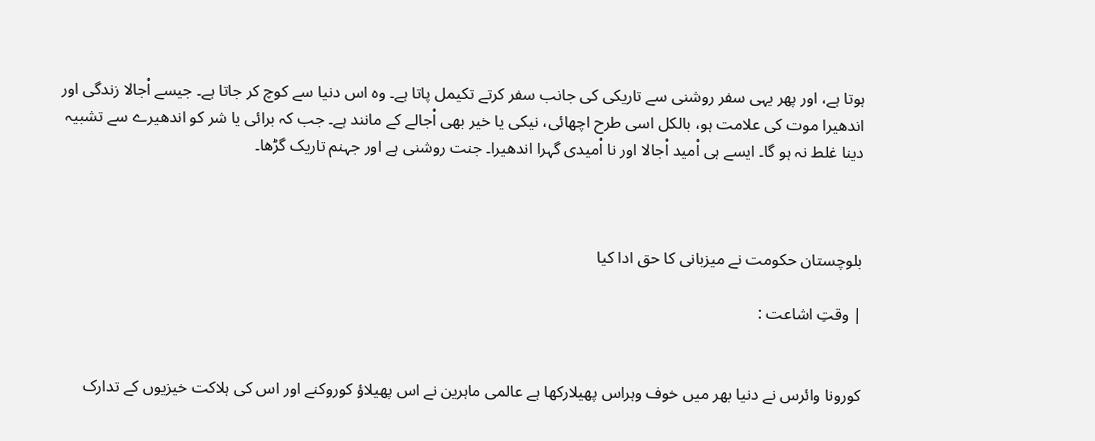ہوتا ہے، اور پھر یہی سفر روشنی سے تاریکی کی جانب سفر کرتے تکیمل پاتا ہے۔ وہ اس دنیا سے کوچ کر جاتا ہے۔ جیسے اْجالا زندگی اور اندھیرا موت کی علامت ہو، بالکل اسی طرح اچھائی، نیکی یا خیر بھی اْجالے کے مانند ہے۔ جب کہ برائی یا شر کو اندھیرے سے تشبیہ دینا غلط نہ ہو گا۔ ایسے ہی اْمید اْجالا اور نا اْمیدی گہرا اندھیرا۔ جنت روشنی ہے اور جہنم تاریک گڑھا۔



بلوچستان حکومت نے میزبانی کا حق ادا کیا

| وقتِ اشاعت :


کورونا وائرس نے دنیا بھر میں خوف وہراس پھیلارکھا ہے عالمی ماہرین نے اس پھیلاؤ کوروکنے اور اس کی ہلاکت خیزیوں کے تدارک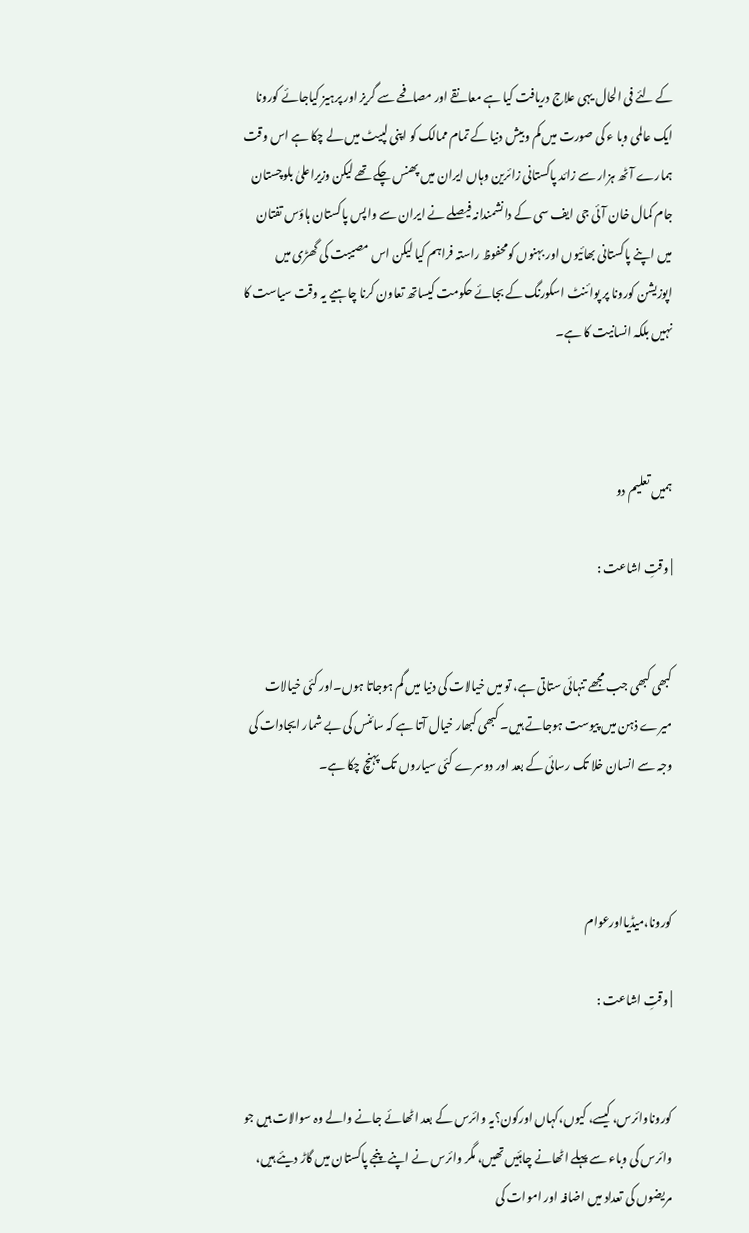کے لئے فی الحال یہی علاج دریافت کیا ہے معانقے اور مصافحے سے گریز اور پرہیز کیاجائے کورونا ایک عالمی وبا ء کی صورت میں کم وبیش دنیا کے تمام ممالک کو اپنی لپیٹ میں لے چکا ہے اس وقت ہمارے آٹھ ہزار سے زائد پاکستانی زائرین وہاں ایران میں پھنس چکے تھے لیکن وزیراعلیٰ بلوچستان جام کمال خان آئی جی ایف سی کے دانشمندانہ فیصلے نے ایران سے واپس پاکستان ہاؤس تفتان میں اپنے پاکستانی بھائیوں اور بہنوں کومحفوظ راستہ فراہم کیا لیکن اس مصیبت کی گھڑی میں اپوزیشن کورونا پر پوائنٹ اسکورنگ کے بجائے حکومت کیساتھ تعاون کرنا چاہیے یہ وقت سیاست کا نہیں بلکہ انسانیت کا ہے۔



ہمیں تعلیم دو

| وقتِ اشاعت :


کبھی کبھی جب مجھے تنہائی ستاتی ہے، تو میں خیالات کی دنیا میں گم ہوجاتا ہوں۔اور کئی خیالات میرے ذہن میں پیوست ہوجاتے ہیں۔ کبھی کبھار خیال آتا ہے کہ سائنس کی بے شمار ایجادات کی وجہ سے انسان خلا تک رسائی کے بعد اور دوسرے کئی سیاروں تک پہنچ چکا ہے۔



کورونا،میڈیااورعوام

| وقتِ اشاعت :


کوروناوائرس، کیسے، کیوں،کہاں اورکون؟یہ وائرس کے بعد اٹھائے جانے والے وہ سوالات ہیں جو وائرس کی وباء سے پہلے اٹھانے چاہئیں تھیں، مگر وائرس نے اپنے پنجے پاکستان میں گاڑ دیئے ہیں، مریضوں کی تعداد میں اضافہ اور اموات کی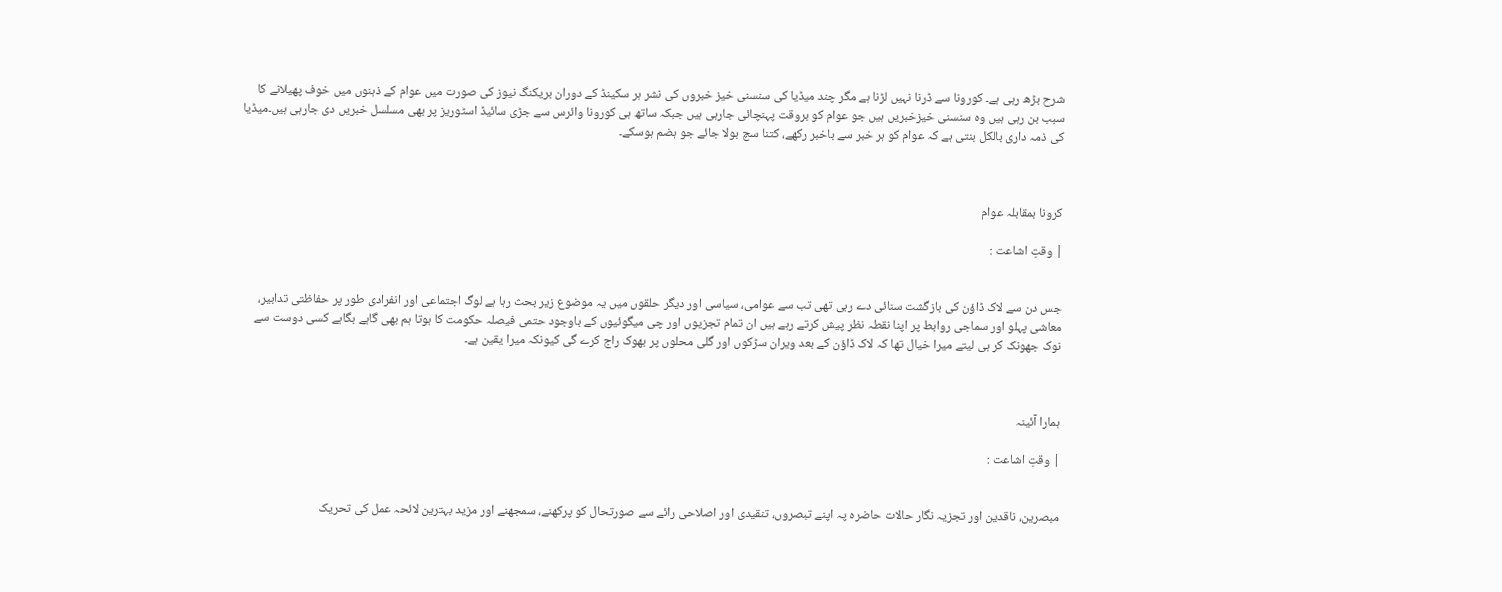شرح بڑھ رہی ہے۔ کورونا سے ڈرنا نہیں لڑنا ہے مگر چند میڈیا کی سنسنی خیز خبروں کی نشر ہر سکینڈ کے دوران بریکنگ نیوز کی صورت میں عوام کے ذہنوں میں خوف پھیلانے کا سبب بن رہی ہیں وہ سنسنی خیزخبریں ہیں جو عوام کو بروقت پہنچائی جارہی ہیں جبکہ ساتھ ہی کورونا وائرس سے جڑی سائیڈ اسٹوریز پر بھی مسلسل خبریں دی جارہی ہیں۔میڈیا کی ذمہ داری بالکل بنتی ہے کہ عوام کو ہر خبر سے باخبر رکھے، کتنا سچ بولا جائے جو ہضم ہوسکے۔



کرونا بمقابلہ عوام

| وقتِ اشاعت :


جس دن سے لاک ڈاؤن کی بازگشت سنائی دے رہی تھی تب سے عوامی، سیاسی اور دیگر حلقوں میں یہ موضوع زیر بحث رہا ہے لوگ اجتماعی اور انفرادی طور پر حفاظتی تدابیر، معاشی پہلو اور سماجی روابط پر اپنا نقطہ نظر پیش کرتے رہے ہیں ان تمام تجزیوں اور چی میگوئیوں کے باوجود حتمی فیصلہ حکومت کا ہوتا ہم بھی گاہے بگاہے کسی دوست سے نوک جھونک کر ہی لیتے میرا خیال تھا کہ لاک ڈاؤن کے بعد ویران سڑکوں اور گلی محلوں پر بھوک راج کرے گی کیونکہ میرا یقین ہے۔



ہمارا آئینہ

| وقتِ اشاعت :


مبصرین، ناقدین اور تجزیہ نگار حالات حاضرہ پہ اپنے تبصروں، تنقیدی اور اصلاحی رائے سے صورتحال کو پرکھنے، سمجھنے اور مزید بہترین لائحہ عمل کی تحریک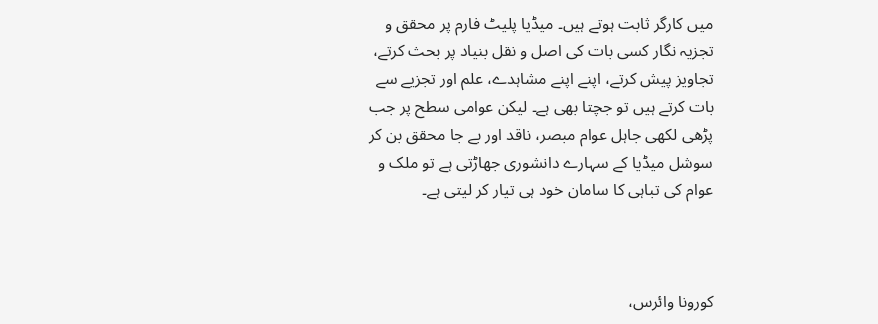میں کارگر ثابت ہوتے ہیں۔ میڈیا پلیٹ فارم پر محقق و تجزیہ نگار کسی بات کی اصل و نقل بنیاد پر بحث کرتے، تجاویز پیش کرتے، اپنے اپنے مشاہدے، علم اور تجزیے سے بات کرتے ہیں تو جچتا بھی ہے۔ لیکن عوامی سطح پر جب پڑھی لکھی جاہل عوام مبصر، ناقد اور بے جا محقق بن کر سوشل میڈیا کے سہارے دانشوری جھاڑتی ہے تو ملک و عوام کی تباہی کا سامان خود ہی تیار کر لیتی ہے۔



کورونا وائرس،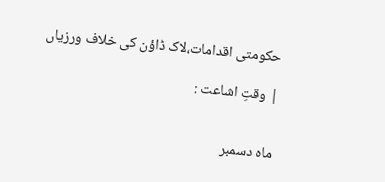حکومتی اقدامات،لاک ڈاؤن کی خلاف ورزیاں

| وقتِ اشاعت :


ماہ دسمبر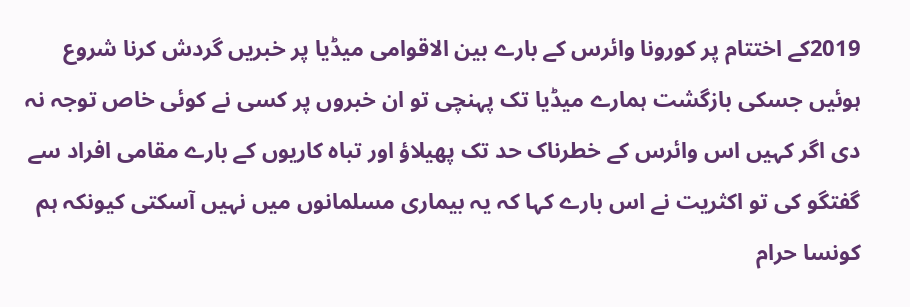2019کے اختتام پر کورونا وائرس کے بارے بین الاقوامی میڈیا پر خبریں گردش کرنا شروع ہوئیں جسکی بازگشت ہمارے میڈیا تک پہنچی تو ان خبروں پر کسی نے کوئی خاص توجہ نہ دی اگر کہیں اس وائرس کے خطرناک حد تک پھیلاؤ اور تباہ کاریوں کے بارے مقامی افراد سے گفتگو کی تو اکثریت نے اس بارے کہا کہ یہ بیماری مسلمانوں میں نہیں آسکتی کیونکہ ہم کونسا حرام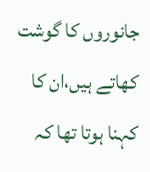جانوروں کا گوشت کھاتے ہیں،ان کا کہنا ہوتا تھا کہ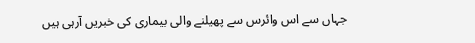جہاں سے اس وائرس سے پھیلنے والی بیماری کی خبریں آرہی ہیں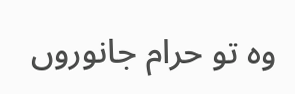وہ تو حرام جانوروں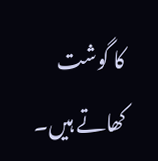کا گوشت کھاتے ہیں۔